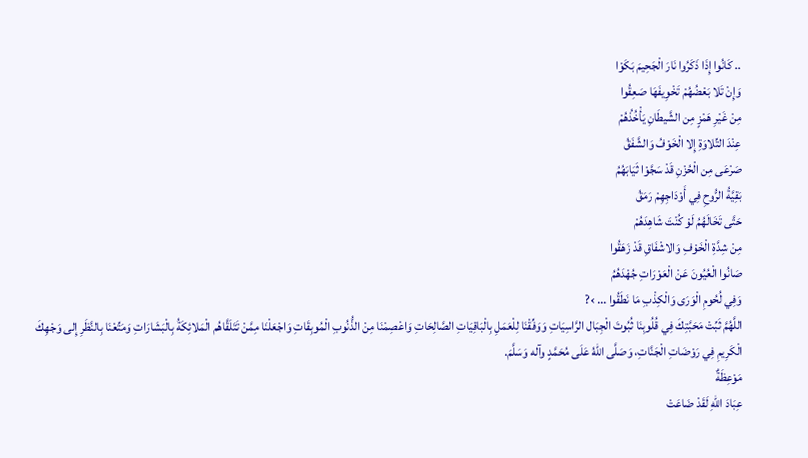.. كَانُوا إِذَا ذَكَرُوا نَارَ الْجَحِيمَ بَكَوْا
وَإِنْ تَلا بَعْضُهُمْ تَخْوِيفَهَا صَعِقُوا
مِنْ غَيْرِ هَمْزٍ مِن الشَّيطَانِ يَأْخُذُهُمْ
عِنْدَ التِّلاوَةِ إِلا الْخَوْفُ وَالشَّفَقُ
صَرْعَى مِن الْحُزْنِ قَدْ سَجَّوْا ثَيَابَهُمُ
بَقِيَّةُ الرُّوحِ فِي أَوْدَاجِهِمْ رَمَقُ
حَتَّى تَخَالَهُمُ لَوْ كُنْتَ شَاهِدَهُمْ
مِنْ شِدَّةِ الْخَوْفِ وَالاشْفَاقِ قَدْ زَهَقُوا
صَانُوا الْعُيُونَ عَنْ الْعَوْرَاتِ جُهْدَهُمُ
وَفِي لُحُومِ الْوَرَى وَالْكِذْبِ مَا نَطَقُوا ... ›?
اللَّهُمَّ ثَبِّتْ مَحَبَّتِكَ فِي قُلُوبِنَا ثُبُوتَ الْجِبَال الرَّاسِيَاتِ وَوَفِّقْنَا لِلْعَمَلِ بِالْبَاقِيَاتِ الصَّالِحَاتِ وَاعْصِمْنَا مِنْ الذُّنُوبِ الْمُوبِقَاتِ وَاجْعَلْنَا مِمَّنْ تَتَلَقَّاهُم الْمَلائِكَةُ بِالْبَشَارَاتِ وَمَتِّعْنَا بِالنَّظَرِ إِلى وَجْهِكَ الْكَرِيمِ فِي رَوْضَاتِ الْجَنَّاتِ، وَصَلَّى اللهُ عَلَى مُحَمَّدٍ وآله وَسَلَّمَ.
مَوْعِظَةٌ
عِبَادَ اللهِ لَقَدْ ضَاعَتْ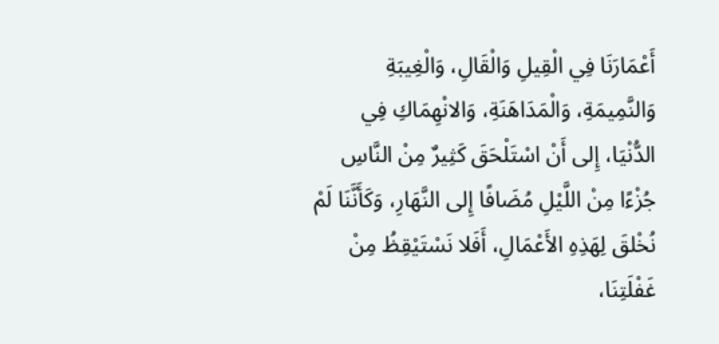أَعْمَارَنَا فِي الْقِيلِ وَالْقَالِ، وَالْغِيبَةِ وَالنَّمِيمَةِ، وَالْمَدَاهَنَةِ، وَالانْهِمَاكِ فِي الدُّنْيَا، إِلى أَنْ اسْتَلْحَقَ كَثِيرٌ مِنْ النَّاسِ جُزْءًا مِنْ اللَّيْلِ مُضَافًا إِلى النَّهَارِ، وَكَأَنَّنَا لَمْ نُخْلقَ لِهَذِهِ الأَعْمَالِ، أَفَلا نَسْتَيْقِظُ مِنْ غَفْلَتِنَا،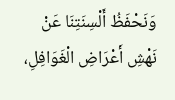وَنَحْفَظُ أَلْسِنَتِنَا عَنْ نَهْشِ أَعْرَاضِ الْغَوَافِلِ،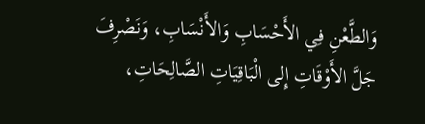وَالطَّعْنِ فِي الأَحْسَابِ وَالأَنْسَابِ، وَنَصْرِفَ جَلَّ الأَوْقَاتِ إِلى الْبَاقِيَاتِ الصَّالِحَاتِ،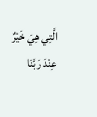الَّتِي هِيَ خَيْرٌ عِنْدَ رَبَّنَا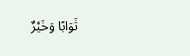ثَوَابًا وَخَيْرٌ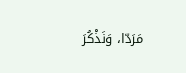مَرَدّا، وَنَذْكُرَ